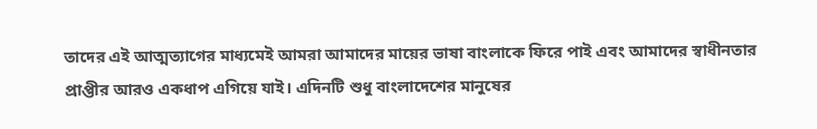তাদের এই আত্মত্যাগের মাধ্যমেই আমরা আমাদের মায়ের ভাষা বাংলাকে ফিরে পাই এবং আমাদের স্বাধীনতার প্রাপ্তীর আরও একধাপ এগিয়ে যাই। এদিনটি শুধু বাংলাদেশের মানুষের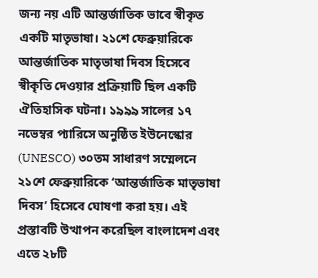জন্য নয় এটি আন্তর্জাতিক ভাবে স্বীকৃত একটি মাতৃভাষা। ২১শে ফেব্রুয়ারিকে আন্তর্জাতিক মাতৃভাষা দিবস হিসেবে স্বীকৃতি দেওয়ার প্রক্রিয়াটি ছিল একটি ঐতিহাসিক ঘটনা। ১৯৯৯ সালের ১৭ নভেম্বর প্যারিসে অনুষ্ঠিত ইউনেস্কোর (UNESCO) ৩০তম সাধারণ সম্মেলনে ২১শে ফেব্রুয়ারিকে ‘আন্তর্জাতিক মাতৃভাষা দিবস’ হিসেবে ঘোষণা করা হয়। এই প্রস্তাবটি উত্থাপন করেছিল বাংলাদেশ এবং এতে ২৮টি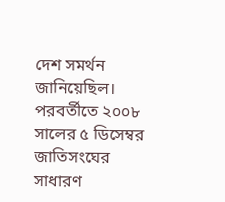দেশ সমর্থন জানিয়েছিল।
পরবর্তীতে ২০০৮ সালের ৫ ডিসেম্বর জাতিসংঘের সাধারণ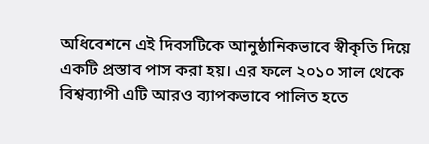অধিবেশনে এই দিবসটিকে আনুষ্ঠানিকভাবে স্বীকৃতি দিয়ে একটি প্রস্তাব পাস করা হয়। এর ফলে ২০১০ সাল থেকে বিশ্বব্যাপী এটি আরও ব্যাপকভাবে পালিত হতে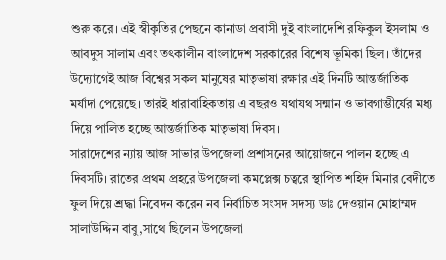শুরু করে। এই স্বীকৃতির পেছনে কানাডা প্রবাসী দুই বাংলাদেশি রফিকুল ইসলাম ও আবদুস সালাম এবং তৎকালীন বাংলাদেশ সরকারের বিশেষ ভূমিকা ছিল। তাঁদের উদ্যোগেই আজ বিশ্বের সকল মানুষের মাতৃভাষা রক্ষার এই দিনটি আন্তর্জাতিক মর্যাদা পেয়েছে। তারই ধারাবাহিকতায় এ বছরও যথাযথ সন্মান ও ভাবগাম্ভীর্যের মধ্য দিয়ে পালিত হচ্ছে আন্তর্জাতিক মাতৃভাষা দিবস।
সারাদেশের ন্যায় আজ সাভার উপজেলা প্রশাসনের আয়োজনে পালন হচ্ছে এ দিবসটি। রাতের প্রথম প্রহরে উপজেলা কমপ্লেক্স চত্বরে স্থাপিত শহিদ মিনার বেদীতে ফুল দিয়ে শ্রদ্ধা নিবেদন করেন নব নির্বাচিত সংসদ সদস্য ডাঃ দেওয়ান মোহাম্মদ সালাউদ্দিন বাবু,সাথে ছিলেন উপজেলা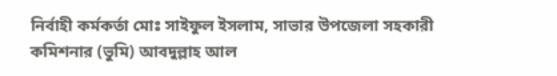নির্বাহী কর্মকর্তা মোঃ সাইফুল ইসলাম, সাভার উপজেলা সহকারী কমিশনার (ভুমি) আবদুল্লাহ আল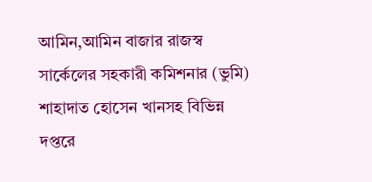আমিন,আমিন বাজার রাজস্ব সার্কেলের সহকারী কমিশনার (ভুমি) শাহাদাত হোসেন খানসহ বিভিন্ন দপ্তরে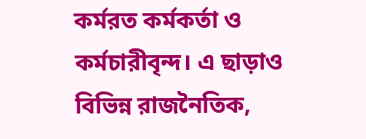কর্মরত কর্মকর্তা ও কর্মচারীবৃন্দ। এ ছাড়াও বিভিন্ন রাজনৈতিক,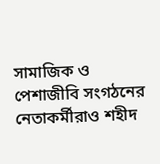সামাজিক ও পেশাজীবি সংগঠনের নেতাকর্মীরাও শহীদ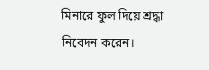মিনারে ফুল দিয়ে শ্রদ্ধা নিবেদন করেন।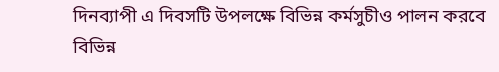দিনব্যাপী এ দিবসটি উপলক্ষে বিভিন্ন কর্মসুচীও পালন করবে বিভিন্ন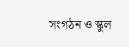সংগঠন ও স্কুল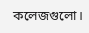কলেজগুলো।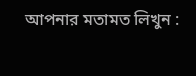আপনার মতামত লিখুন :